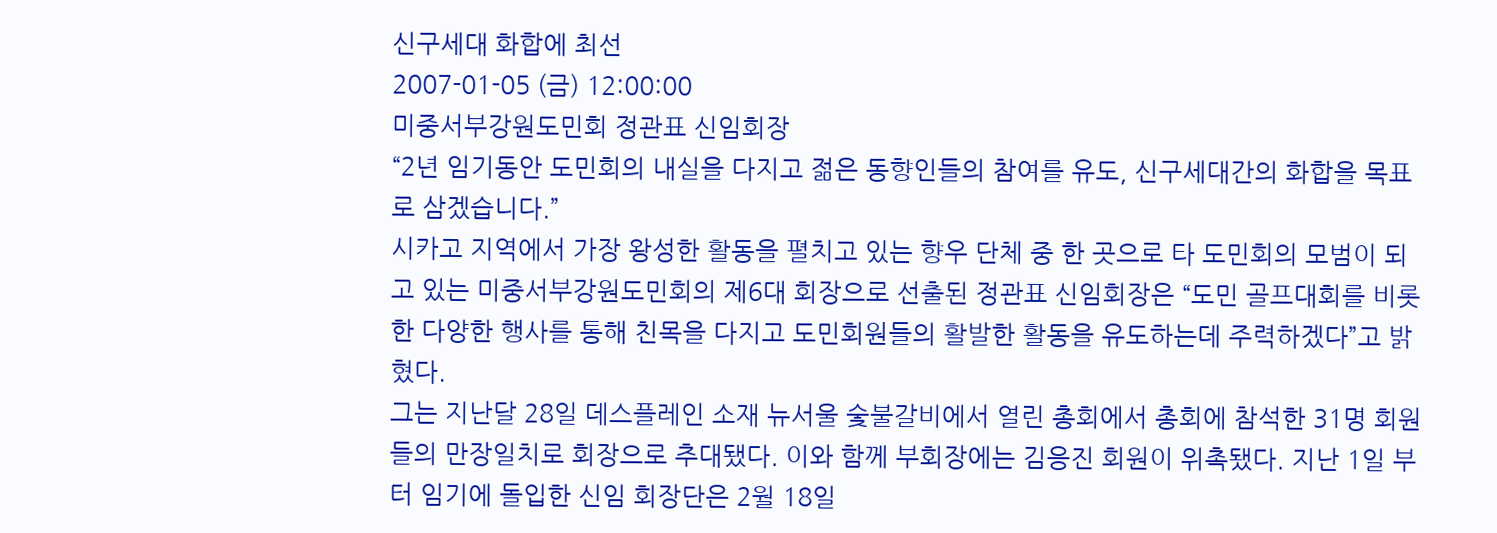신구세대 화합에 최선
2007-01-05 (금) 12:00:00
미중서부강원도민회 정관표 신임회장
“2년 임기동안 도민회의 내실을 다지고 젊은 동향인들의 참여를 유도, 신구세대간의 화합을 목표로 삼겠습니다.”
시카고 지역에서 가장 왕성한 활동을 펼치고 있는 향우 단체 중 한 곳으로 타 도민회의 모범이 되고 있는 미중서부강원도민회의 제6대 회장으로 선출된 정관표 신임회장은 “도민 골프대회를 비롯한 다양한 행사를 통해 친목을 다지고 도민회원들의 활발한 활동을 유도하는데 주력하겠다”고 밝혔다.
그는 지난달 28일 데스플레인 소재 뉴서울 숯불갈비에서 열린 총회에서 총회에 참석한 31명 회원들의 만장일치로 회장으로 추대됐다. 이와 함께 부회장에는 김응진 회원이 위촉됐다. 지난 1일 부터 임기에 돌입한 신임 회장단은 2월 18일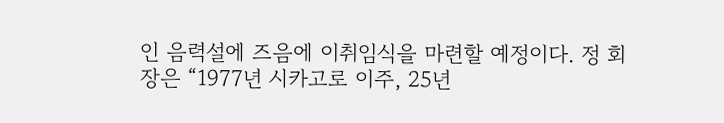인 음력설에 즈음에 이취임식을 마련할 예정이다. 정 회장은 “1977년 시카고로 이주, 25년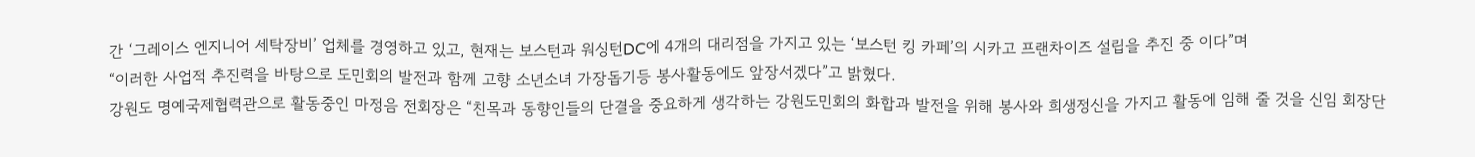간 ‘그레이스 엔지니어 세탁장비’ 업체를 경영하고 있고, 현재는 보스턴과 워싱턴DC에 4개의 대리점을 가지고 있는 ‘보스턴 킹 카페’의 시카고 프랜차이즈 설립을 추진 중 이다”며
“이러한 사업적 추진력을 바탕으로 도민회의 발전과 함께 고향 소년소녀 가장돕기등 봉사활동에도 앞장서겠다”고 밝혔다.
강원도 명예국제협력관으로 활동중인 마정음 전회장은 “친목과 동향인들의 단결을 중요하게 생각하는 강원도민회의 화합과 발전을 위해 봉사와 희생정신을 가지고 활동에 임해 줄 것을 신임 회장단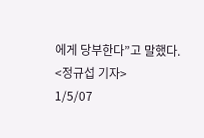에게 당부한다”고 말했다.
<정규섭 기자>
1/5/07